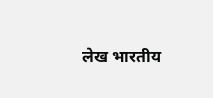लेख भारतीय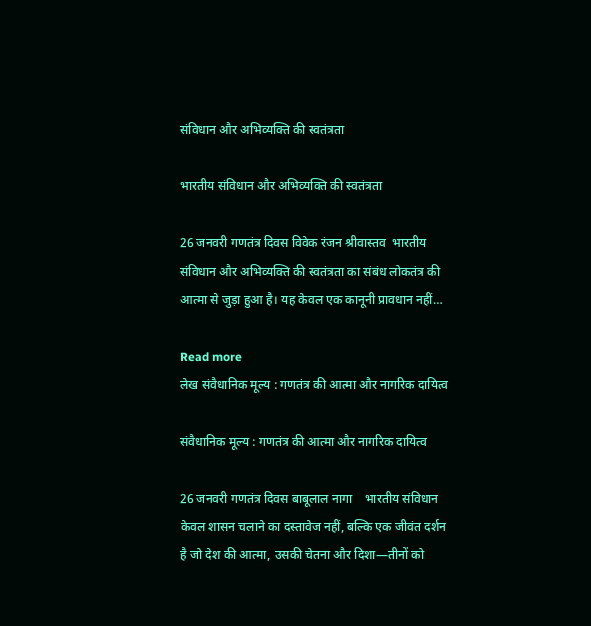संविधान और अभिव्यक्ति की स्वतंत्रता

भारतीय संविधान और अभिव्यक्ति की स्वतंत्रता

26 जनवरी गणतंत्र दिवस विवेक रंजन श्रीवास्तव  भारतीय संविधान और अभिव्यक्ति की स्वतंत्रता का संबंध लोकतंत्र की आत्मा से जुड़ा हुआ है। यह केवल एक कानूनी प्रावधान नहीं…

Read more
लेख संवैधानिक मूल्य : गणतंत्र की आत्मा और नागरिक दायित्व

संवैधानिक मूल्य : गणतंत्र की आत्मा और नागरिक दायित्व

26 जनवरी गणतंत्र दिवस बाबूलाल नागा    भारतीय संविधान केवल शासन चलाने का दस्तावेज नहीं, बल्कि एक जीवंत दर्शन है जो देश की आत्मा, उसकी चेतना और दिशा—तीनों को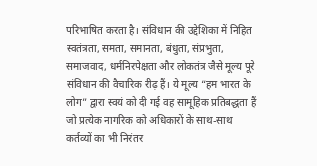परिभाषित करता है। संविधान की उद्देशिका में निहित स्वतंत्रता, समता, समानता, बंधुता, संप्रभुता, समाजवाद, धर्मनिरपेक्षता और लोकतंत्र जैसे मूल्य पूरे संविधान की वैचारिक रीढ़ हैं। ये मूल्य “हम भारत के लोग” द्वारा स्वयं को दी गई वह सामूहिक प्रतिबद्धता हैं जो प्रत्येक नागरिक को अधिकारों के साथ-साथ कर्तव्यों का भी निरंतर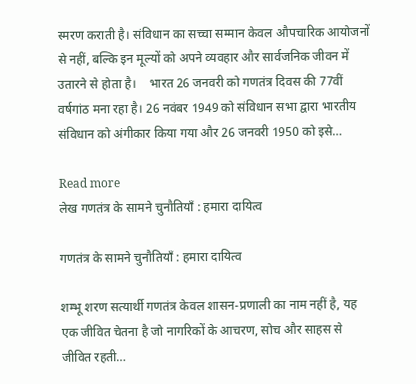स्मरण कराती है। संविधान का सच्चा सम्मान केवल औपचारिक आयोजनों से नहीं, बल्कि इन मूल्यों को अपने व्यवहार और सार्वजनिक जीवन में उतारने से होता है।    भारत 26 जनवरी को गणतंत्र दिवस की 77वीं वर्षगांठ मना रहा है। 26 नवंबर 1949 को संविधान सभा द्वारा भारतीय संविधान को अंगीकार किया गया और 26 जनवरी 1950 को इसे…

Read more
लेख गणतंत्र के सामने चुनौतियाँ : हमारा दायित्व

गणतंत्र के सामने चुनौतियाँ : हमारा दायित्व

शम्भू शरण सत्यार्थी गणतंत्र केवल शासन-प्रणाली का नाम नहीं है, यह एक जीवित चेतना है जो नागरिकों के आचरण, सोच और साहस से जीवित रहती…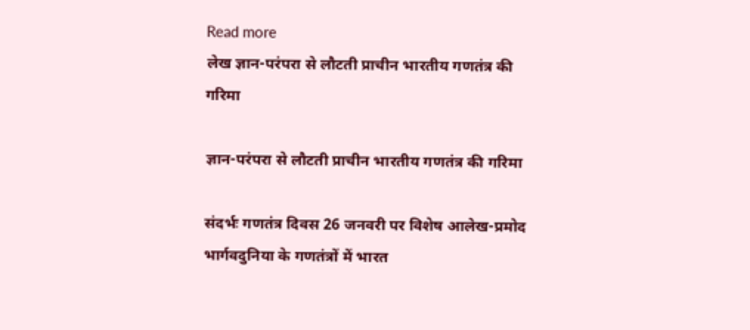Read more
लेख ज्ञान-परंपरा से लौटती प्राचीन भारतीय गणतंत्र की गरिमा

ज्ञान-परंपरा से लौटती प्राचीन भारतीय गणतंत्र की गरिमा

संदर्भः गणतंत्र दिवस 26 जनवरी पर विशेष आलेख-प्रमोद भार्गवदुनिया के गणतंत्रों में भारत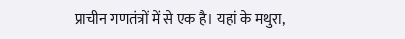प्राचीन गणतंत्रों में से एक है। यहां के मथुरा,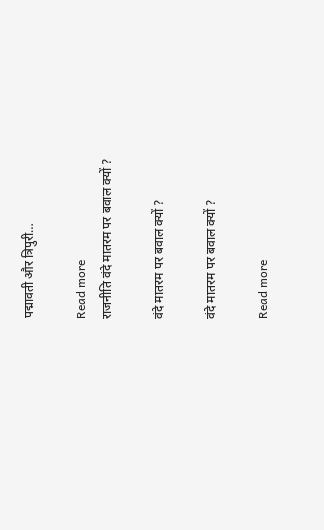पद्मावती और त्रिपुरी…

Read more
राजनीति वंदे मातरम पर बवाल क्यों ?

वंदे मातरम पर बवाल क्यों ?

वंदे मातरम पर बवाल क्यों ?

Read more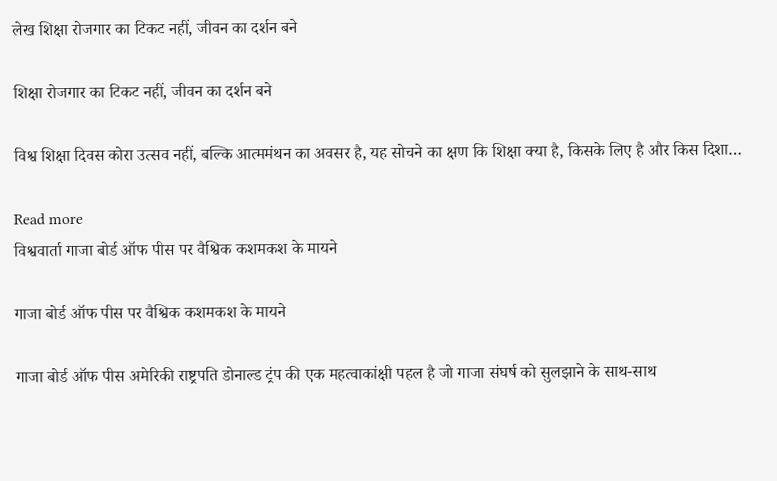लेख शिक्षा रोजगार का टिकट नहीं, जीवन का दर्शन बने

शिक्षा रोजगार का टिकट नहीं, जीवन का दर्शन बने

विश्व शिक्षा दिवस कोरा उत्सव नहीं, बल्कि आत्ममंथन का अवसर है, यह सोचने का क्षण कि शिक्षा क्या है, किसके लिए है और किस दिशा…

Read more
विश्ववार्ता गाजा बोर्ड ऑफ पीस पर वैश्विक कशमकश के मायने

गाजा बोर्ड ऑफ पीस पर वैश्विक कशमकश के मायने

गाजा बोर्ड ऑफ पीस अमेरिकी राष्ट्रपति डोनाल्ड ट्रंप की एक महत्वाकांक्षी पहल है जो गाजा संघर्ष को सुलझाने के साथ-साथ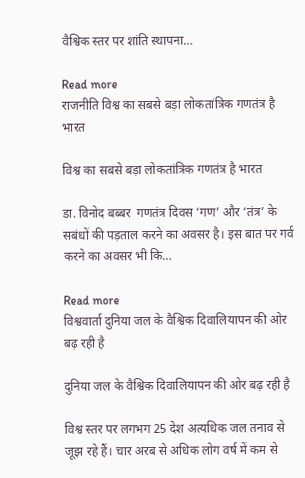वैश्विक स्तर पर शांति स्थापना…

Read more
राजनीति विश्व का सबसे बड़ा लोकतांत्रिक गणतंत्र है भारत

विश्व का सबसे बड़ा लोकतांत्रिक गणतंत्र है भारत

डा. विनोद बब्बर  गणतंत्र दिवस ‘गण’ और ‘तंत्र’ के सबंधों की पड़ताल करने का अवसर है। इस बात पर गर्व करने का अवसर भी कि…

Read more
विश्ववार्ता दुनिया जल के वैश्विक दिवालियापन की ओर बढ़ रही है

दुनिया जल के वैश्विक दिवालियापन की ओर बढ़ रही है

विश्व स्तर पर लगभग 25 देश अत्यधिक जल तनाव से जूझ रहे हैं। चार अरब से अधिक लोग वर्ष में कम से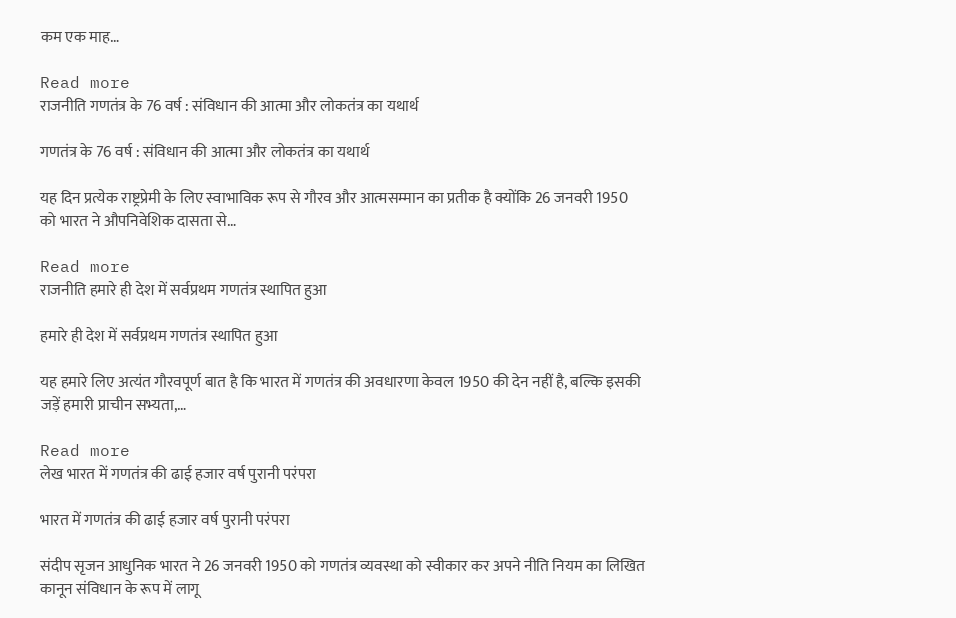कम एक माह…

Read more
राजनीति गणतंत्र के 76 वर्ष : संविधान की आत्मा और लोकतंत्र का यथार्थ

गणतंत्र के 76 वर्ष : संविधान की आत्मा और लोकतंत्र का यथार्थ

यह दिन प्रत्येक राष्ट्रप्रेमी के लिए स्वाभाविक रूप से गौरव और आत्मसम्मान का प्रतीक है क्योंकि 26 जनवरी 1950 को भारत ने औपनिवेशिक दासता से…

Read more
राजनीति हमारे ही देश में सर्वप्रथम गणतंत्र स्थापित हुआ

हमारे ही देश में सर्वप्रथम गणतंत्र स्थापित हुआ

यह हमारे लिए अत्यंत गौरवपूर्ण बात है कि भारत में गणतंत्र की अवधारणा केवल 1950 की देन नहीं है, बल्कि इसकी जड़ें हमारी प्राचीन सभ्यता,…

Read more
लेख भारत में गणतंत्र की ढाई हजार वर्ष पुरानी परंपरा

भारत में गणतंत्र की ढाई हजार वर्ष पुरानी परंपरा

संदीप सृजन आधुनिक भारत ने 26 जनवरी 1950 को गणतंत्र व्यवस्था को स्वीकार कर अपने नीति नियम का लिखित कानून संविधान के रूप में लागू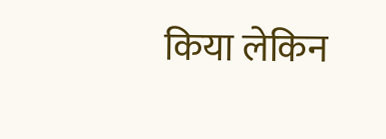किया लेकिन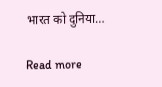भारत को दुनिया…

Read more